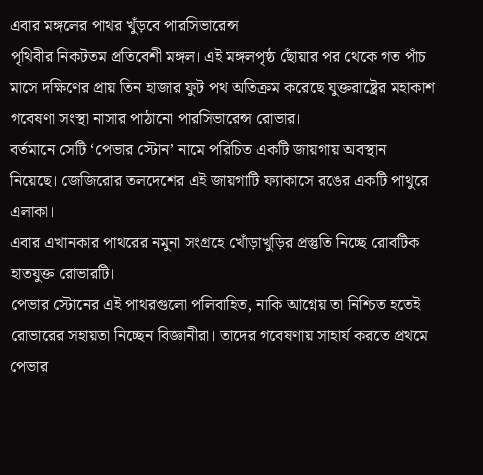এবার মঙ্গলের পাথর খুঁড়বে পারসিভারেন্স
পৃথিবীর নিকটতম প্রতিবেশী মঙ্গল। এই মঙ্গলপৃষ্ঠ ছোঁয়ার পর থেকে গত পাঁচ মাসে দক্ষিণের প্রায় তিন হাজার ফুট পথ অতিক্রম করেছে যুক্তরাষ্ট্রের মহাকাশ গবেষণা সংস্থা নাসার পাঠানো পারসিভারেন্স রোভার।
বর্তমানে সেটি ‘পেভার স্টোন’ নামে পরিচিত একটি জায়গায় অবস্থান নিয়েছে। জেজিরোর তলদেশের এই জায়গাটি ফ্যাকাসে রঙের একটি পাথুরে এলাকা।
এবার এখানকার পাথরের নমুনা সংগ্রহে খোঁড়াখুড়ির প্রস্তুতি নিচ্ছে রোবটিক হাতযুক্ত রোভারটি।
পেভার স্টোনের এই পাথরগুলো পলিবাহিত, নাকি আগ্নেয় তা নিশ্চিত হতেই রোভারের সহায়তা নিচ্ছেন বিজ্ঞানীরা। তাদের গবেষণায় সাহার্য করতে প্রথমে পেভার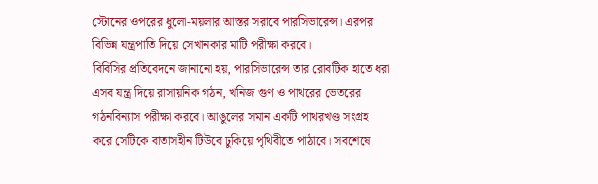স্টোনের ওপরের ধুলো-ময়লার আস্তর সরাবে পারসিভারেন্স। এরপর বিভিন্ন যন্ত্রপাতি দিয়ে সেখানকার মাটি পরীক্ষা করবে।
বিবিসির প্রতিবেদনে জানানো হয়, পারসিভারেন্স তার রোবটিক হাতে ধরা এসব যন্ত্র দিয়ে রাসায়নিক গঠন, খনিজ গুণ ও পাথরের ভেতরের গঠনবিন্যাস পরীক্ষা করবে। আঙুলের সমান একটি পাথরখণ্ড সংগ্রহ করে সেটিকে বাতাসহীন টিউবে ঢুকিয়ে পৃথিবীতে পাঠাবে। সবশেষে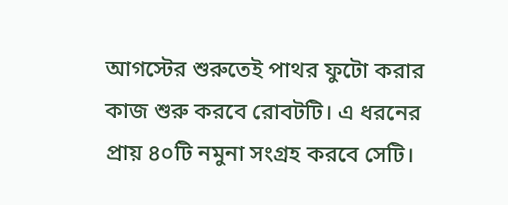আগস্টের শুরুতেই পাথর ফুটো করার কাজ শুরু করবে রোবটটি। এ ধরনের প্রায় ৪০টি নমুনা সংগ্রহ করবে সেটি।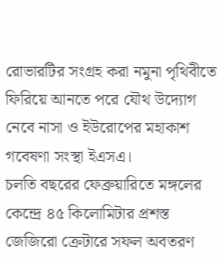রোভারটির সংগ্রহ করা নমুনা পৃথিবীতে ফিরিয়ে আনতে পরে যৌথ উদ্যোগ নেবে নাসা ও ইউরোপের মহাকাশ গবেষণা সংস্থা ইএসএ।
চলতি বছরের ফেব্রুয়ারিতে মঙ্গলের কেন্দ্রে ৪৫ কিলোমিটার প্রশস্ত জেজিরো ক্রেটারে সফল অবতরণ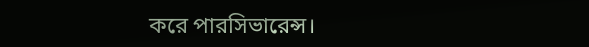করে পারসিভারেন্স।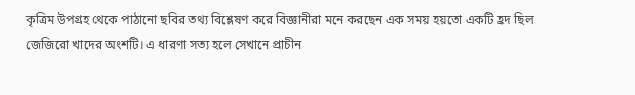কৃত্রিম উপগ্রহ থেকে পাঠানো ছবির তথ্য বিশ্লেষণ করে বিজ্ঞানীরা মনে করছেন এক সময় হয়তো একটি হ্রদ ছিল জেজিরো খাদের অংশটি। এ ধারণা সত্য হলে সেখানে প্রাচীন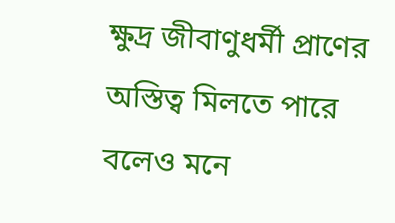ক্ষুদ্র জীবাণুধর্মী প্রাণের অস্তিত্ব মিলতে পারে বলেও মনে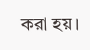করা হয়।